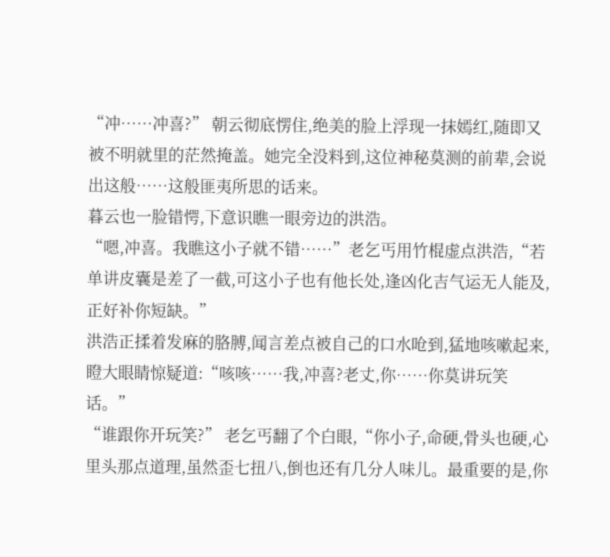“冲……冲喜?” 朝云彻底愣住,绝美的脸上浮现一抹嫣红,随即又被不明就里的茫然掩盖。她完全没料到,这位神秘莫测的前辈,会说出这般……这般匪夷所思的话来。
暮云也一脸错愕,下意识瞧一眼旁边的洪浩。
“嗯,冲喜。我瞧这小子就不错……”老乞丐用竹棍虚点洪浩,“若单讲皮囊是差了一截,可这小子也有他长处,逢凶化吉气运无人能及,正好补你短缺。”
洪浩正揉着发麻的胳膊,闻言差点被自己的口水呛到,猛地咳嗽起来,瞪大眼睛惊疑道:“咳咳……我,冲喜?老丈,你……你莫讲玩笑话。”
“谁跟你开玩笑?” 老乞丐翻了个白眼,“你小子,命硬,骨头也硬,心里头那点道理,虽然歪七扭八,倒也还有几分人味儿。最重要的是,你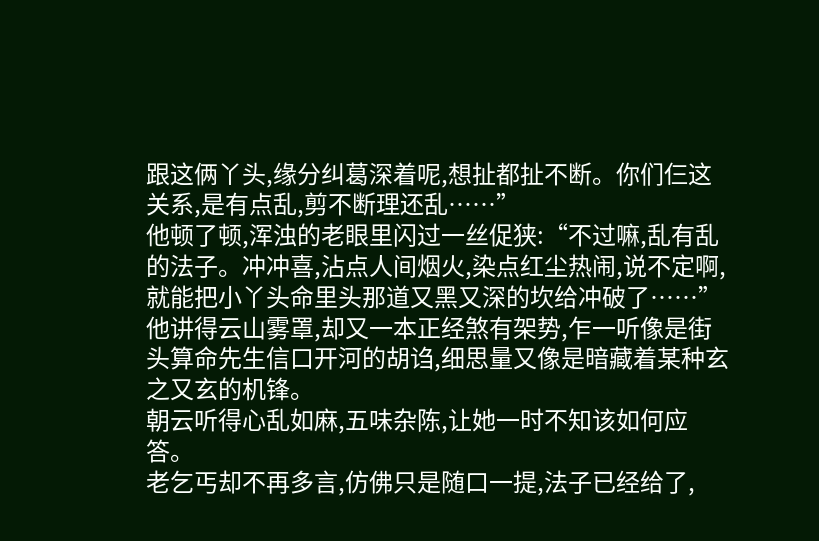跟这俩丫头,缘分纠葛深着呢,想扯都扯不断。你们仨这关系,是有点乱,剪不断理还乱……”
他顿了顿,浑浊的老眼里闪过一丝促狭:“不过嘛,乱有乱的法子。冲冲喜,沾点人间烟火,染点红尘热闹,说不定啊,就能把小丫头命里头那道又黑又深的坎给冲破了……”
他讲得云山雾罩,却又一本正经煞有架势,乍一听像是街头算命先生信口开河的胡诌,细思量又像是暗藏着某种玄之又玄的机锋。
朝云听得心乱如麻,五味杂陈,让她一时不知该如何应答。
老乞丐却不再多言,仿佛只是随口一提,法子已经给了,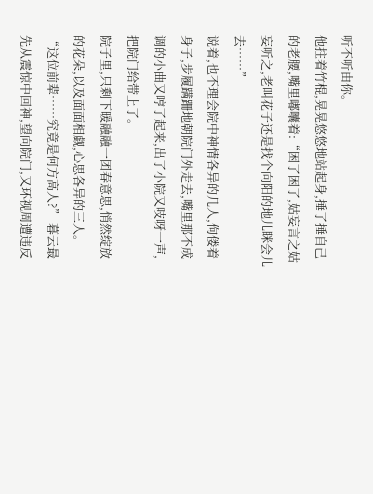听不听由你。
他拄着竹棍,晃晃悠悠地站起身,捶了捶自己的老腰,嘴里嘟囔着:“困了困了,姑妄言之姑妄听之,老叫花子还是找个向阳的地儿眯会儿去……”
说着,也不理会院中神情各异的几人,佝偻着身子,步履蹒跚地朝院门外走去,嘴里那不成调的小曲又哼了起来,出了小院又吱呀一声,把院门给带上了。
院子里,只剩下暖融融一团春意思,悄然绽放的花朵,以及面面相觑,心思各异的三人。
“这位前辈……究竟是何方高人?” 暮云最先从震惊中回神,望向院门,又环视周遭违反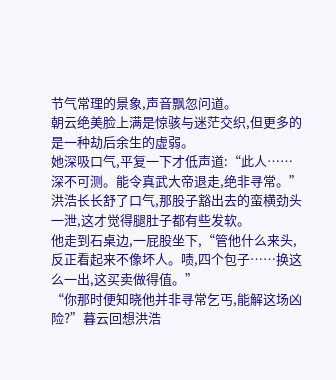节气常理的景象,声音飘忽问道。
朝云绝美脸上满是惊骇与迷茫交织,但更多的是一种劫后余生的虚弱。
她深吸口气,平复一下才低声道:“此人……深不可测。能令真武大帝退走,绝非寻常。”
洪浩长长舒了口气,那股子豁出去的蛮横劲头一泄,这才觉得腿肚子都有些发软。
他走到石桌边,一屁股坐下,“管他什么来头,反正看起来不像坏人。啧,四个包子……换这么一出,这买卖做得值。”
“你那时便知晓他并非寻常乞丐,能解这场凶险?”暮云回想洪浩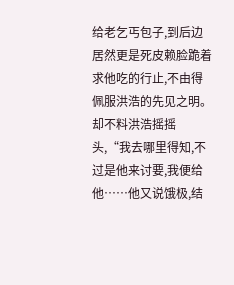给老乞丐包子,到后边居然更是死皮赖脸跪着求他吃的行止,不由得佩服洪浩的先见之明。
却不料洪浩摇摇头,“我去哪里得知,不过是他来讨要,我便给他……他又说饿极,结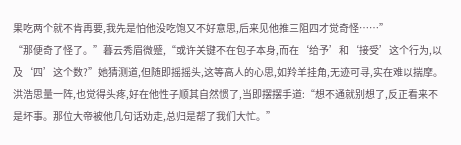果吃两个就不肯再要,我先是怕他没吃饱又不好意思,后来见他推三阻四才觉奇怪……”
“那便奇了怪了。”暮云秀眉微蹙,“或许关键不在包子本身,而在‘给予’和‘接受’这个行为,以及‘四’这个数?”她猜测道,但随即摇摇头,这等高人的心思,如羚羊挂角,无迹可寻,实在难以揣摩。
洪浩思量一阵,也觉得头疼,好在他性子顺其自然惯了,当即摆摆手道:“想不通就别想了,反正看来不是坏事。那位大帝被他几句话劝走,总归是帮了我们大忙。”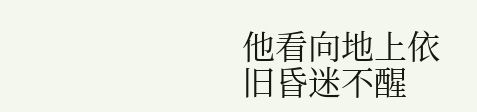他看向地上依旧昏迷不醒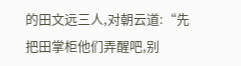的田文远三人,对朝云道:“先把田掌柜他们弄醒吧,别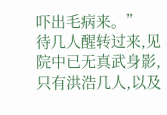吓出毛病来。”
待几人醒转过来,见院中已无真武身影,只有洪浩几人,以及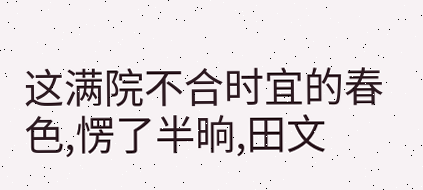这满院不合时宜的春色,愣了半晌,田文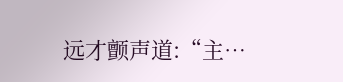远才颤声道:“主…